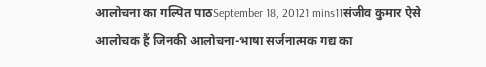आलोचना का गल्पित पाठSeptember 18, 20121 mins11संजीव कुमार ऐसे आलोचक हैं जिनकी आलोचना-भाषा सर्जनात्मक गद्य का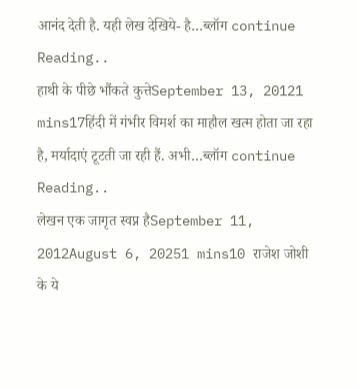आनंद देती है. यही लेख देखिये- है…ब्लॉग continue Reading..
हाथी के पीछे भौंकते कुत्तेSeptember 13, 20121 mins17हिंदी में गंभीर विमर्श का माहौल खत्म होता जा रहा है, मर्यादाएं टूटती जा रही हैं. अभी…ब्लॉग continue Reading..
लेखन एक जागृत स्वप्न हैSeptember 11, 2012August 6, 20251 mins10 राजेश जोशी के ये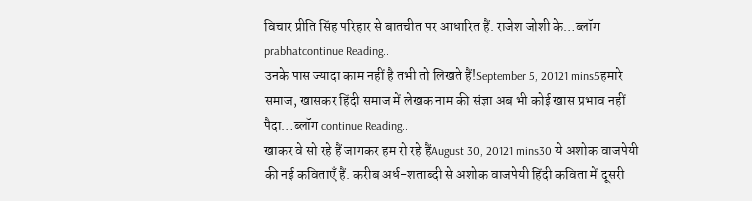विचार प्रीति सिंह परिहार से बातचीत पर आधारित हैं. राजेश जोशी के…ब्लॉग prabhatcontinue Reading..
उनके पास ज्यादा काम नहीं है तभी तो लिखते हैं!September 5, 20121 mins5हमारे समाज, खासकर हिंदी समाज में लेखक नाम की संज्ञा अब भी कोई खास प्रभाव नहीं पैदा…ब्लॉग continue Reading..
खाकर वे सो रहे हैं जागकर हम रो रहे हैंAugust 30, 20121 mins30 ये अशोक वाजपेयी की नई कविताएँ हैं. करीब अर्ध-शताब्दी से अशोक वाजपेयी हिंदी कविता में दूसरी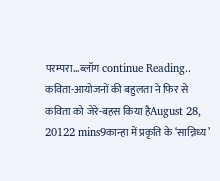परम्परा…ब्लॉग continue Reading..
कविता-आयोजनों की बहुलता ने फिर से कविता को जेरे-बहस किया हैAugust 28, 20122 mins9कान्हा में प्रकृति के ‘सान्निध्य’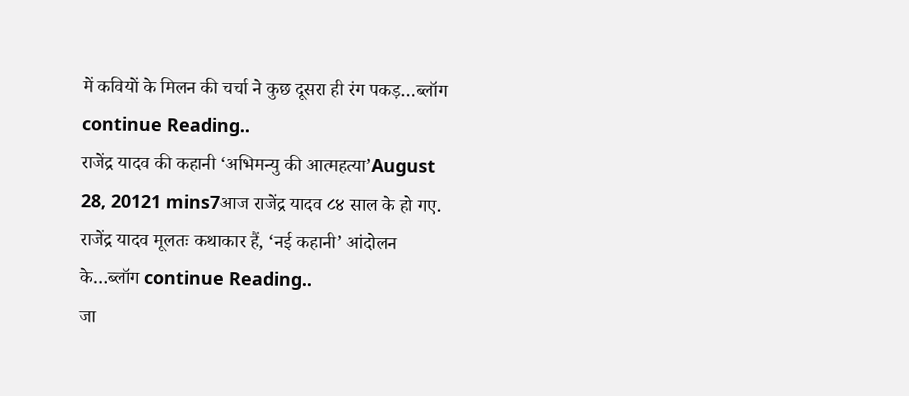में कवियों के मिलन की चर्चा ने कुछ दूसरा ही रंग पकड़…ब्लॉग continue Reading..
राजेंद्र यादव की कहानी ‘अभिमन्यु की आत्महत्या’August 28, 20121 mins7आज राजेंद्र यादव ८४ साल के हो गए. राजेंद्र यादव मूलतः कथाकार हैं, ‘नई कहानी’ आंदोलन के…ब्लॉग continue Reading..
जा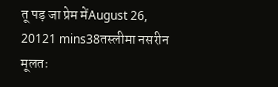तू पड़ जा प्रेम मेंAugust 26, 20121 mins38तस्लीमा नसरीन मूलतः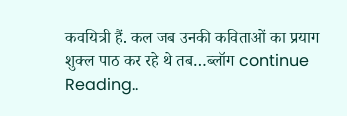कवयित्री हैं. कल जब उनकी कविताओं का प्रयाग शुक्ल पाठ कर रहे थे तब…ब्लॉग continue Reading..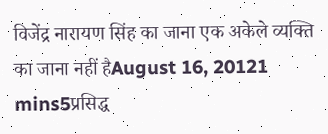विजेंद्र नारायण सिंह का जाना एक अकेले व्यक्ति का जाना नहीं हैAugust 16, 20121 mins5प्रसिद्ध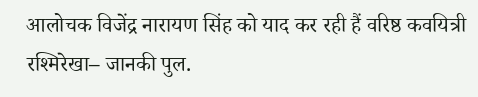आलोचक विजेंद्र नारायण सिंह को याद कर रही हैं वरिष्ठ कवयित्री रश्मिरेखा– जानकी पुल.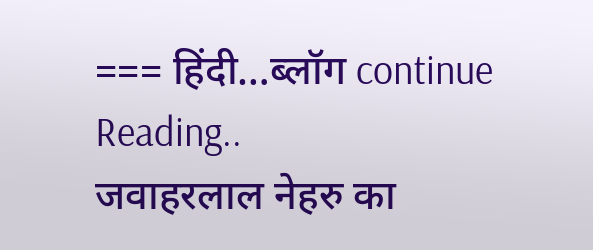=== हिंदी…ब्लॉग continue Reading..
जवाहरलाल नेहरु का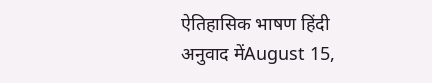ऐतिहासिक भाषण हिंदी अनुवाद मेंAugust 15,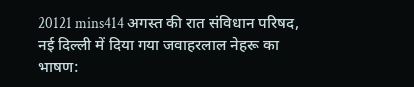20121 mins414 अगस्त की रात संविधान परिषद, नई दिल्ली में दिया गया जवाहरलाल नेहरू का भाषण: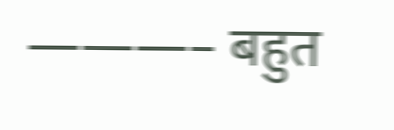———– बहुत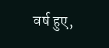वर्ष हुए,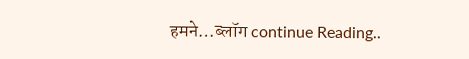हमने…ब्लॉग continue Reading..